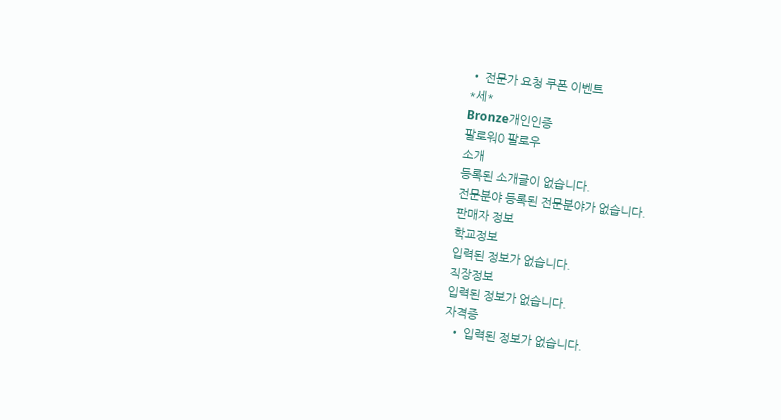• 전문가 요청 쿠폰 이벤트
*세*
Bronze개인인증
팔로워0 팔로우
소개
등록된 소개글이 없습니다.
전문분야 등록된 전문분야가 없습니다.
판매자 정보
학교정보
입력된 정보가 없습니다.
직장정보
입력된 정보가 없습니다.
자격증
  • 입력된 정보가 없습니다.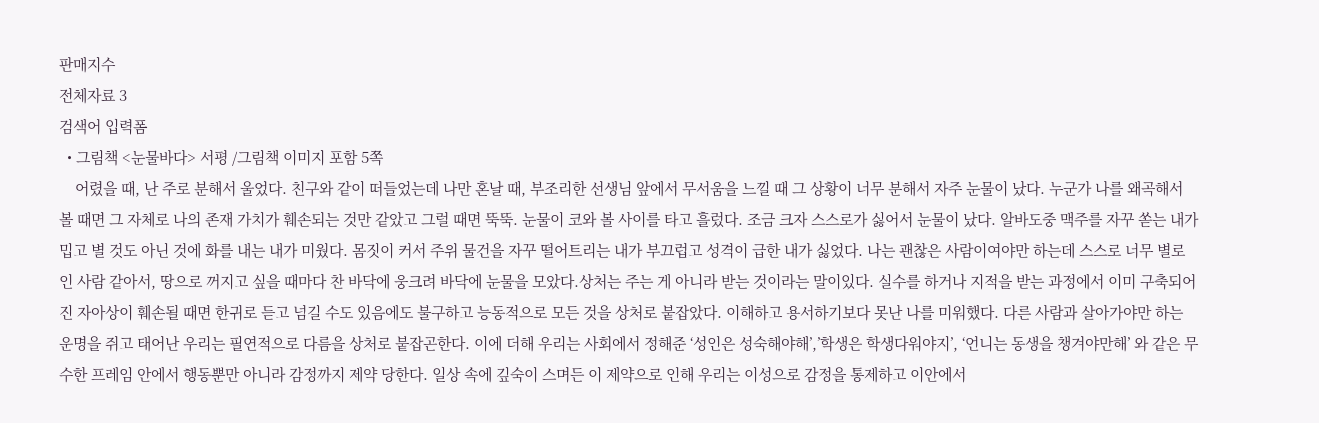판매지수
전체자료 3
검색어 입력폼
  • 그림책 <눈물바다> 서평 /그림책 이미지 포함 5쪽
    어렸을 때, 난 주로 분해서 울었다. 친구와 같이 떠들었는데 나만 혼날 때, 부조리한 선생님 앞에서 무서움을 느낄 때 그 상황이 너무 분해서 자주 눈물이 났다. 누군가 나를 왜곡해서 볼 때면 그 자체로 나의 존재 가치가 훼손되는 것만 같았고 그럴 때면 뚝뚝. 눈물이 코와 볼 사이를 타고 흘렀다. 조금 크자 스스로가 싫어서 눈물이 났다. 알바도중 맥주를 자꾸 쏟는 내가 밉고 별 것도 아닌 것에 화를 내는 내가 미웠다. 몸짓이 커서 주위 물건을 자꾸 떨어트리는 내가 부끄럽고 성격이 급한 내가 싫었다. 나는 괜찮은 사람이여야만 하는데 스스로 너무 별로인 사람 같아서, 땅으로 꺼지고 싶을 때마다 찬 바닥에 웅크려 바닥에 눈물을 모았다.상처는 주는 게 아니라 받는 것이라는 말이있다. 실수를 하거나 지적을 받는 과정에서 이미 구축되어진 자아상이 훼손될 때면 한귀로 듣고 넘길 수도 있음에도 불구하고 능동적으로 모든 것을 상처로 붙잡았다. 이해하고 용서하기보다 못난 나를 미워했다. 다른 사람과 살아가야만 하는 운명을 쥐고 태어난 우리는 필연적으로 다름을 상처로 붙잡곤한다. 이에 더해 우리는 사회에서 정해준 ‘성인은 성숙해야해’,’학생은 학생다워야지’, ‘언니는 동생을 챙겨야만해’ 와 같은 무수한 프레임 안에서 행동뿐만 아니라 감정까지 제약 당한다. 일상 속에 깊숙이 스며든 이 제약으로 인해 우리는 이성으로 감정을 통제하고 이안에서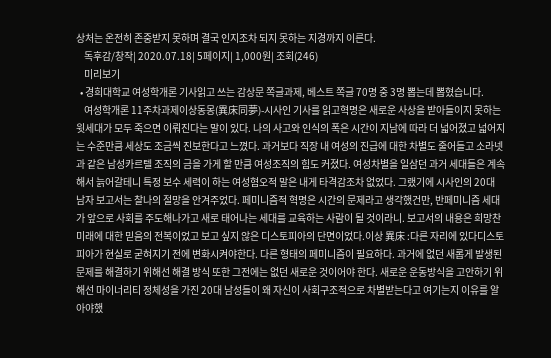상처는 온전히 존중받지 못하며 결국 인지조차 되지 못하는 지경까지 이른다.
    독후감/창작| 2020.07.18| 5페이지| 1,000원| 조회(246)
    미리보기
  • 경희대학교 여성학개론 기사읽고 쓰는 감상문 쪽글과제, 베스트 쪽글 70명 중 3명 뽑는데 뽑혔습니다.
    여성학개론 11주차과제이상동몽(異床同夢)-시사인 기사를 읽고혁명은 새로운 사상을 받아들이지 못하는 윗세대가 모두 죽으면 이뤄진다는 말이 있다. 나의 사고와 인식의 폭은 시간이 지남에 따라 더 넓어졌고 넓어지는 수준만큼 세상도 조금씩 진보한다고 느꼈다. 과거보다 직장 내 여성의 진급에 대한 차별도 줄어들고 소라넷과 같은 남성카르텔 조직의 금을 가게 할 만큼 여성조직의 힘도 커졌다. 여성차별을 일삼던 과거 세대들은 계속해서 늙어갈테니 특정 보수 세력이 하는 여성혐오적 말은 내게 타격감조차 없었다. 그랬기에 시사인의 20대 남자 보고서는 찰나의 절망을 안겨주었다. 페미니즘적 혁명은 시간의 문제라고 생각했건만, 반페미니즘 세대가 앞으로 사회를 주도해나가고 새로 태어나는 세대를 교육하는 사람이 될 것이라니. 보고서의 내용은 희망찬 미래에 대한 믿음의 전복이었고 보고 싶지 않은 디스토피아의 단면이었다.이상 異床 :다른 자리에 있다디스토피아가 현실로 굳혀지기 전에 변화시켜야한다. 다른 형태의 페미니즘이 필요하다. 과거에 없던 새롭게 발생된 문제를 해결하기 위해선 해결 방식 또한 그전에는 없던 새로운 것이어야 한다. 새로운 운동방식을 고안하기 위해선 마이너리티 정체성을 가진 20대 남성들이 왜 자신이 사회구조적으로 차별받는다고 여기는지 이유를 알아야했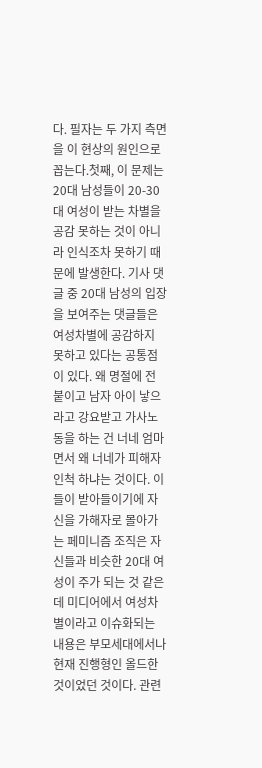다. 필자는 두 가지 측면을 이 현상의 원인으로 꼽는다.첫째, 이 문제는 20대 남성들이 20-30대 여성이 받는 차별을 공감 못하는 것이 아니라 인식조차 못하기 때문에 발생한다. 기사 댓글 중 20대 남성의 입장을 보여주는 댓글들은 여성차별에 공감하지 못하고 있다는 공통점이 있다. 왜 명절에 전 붙이고 남자 아이 낳으라고 강요받고 가사노동을 하는 건 너네 엄마면서 왜 너네가 피해자인척 하냐는 것이다. 이들이 받아들이기에 자신을 가해자로 몰아가는 페미니즘 조직은 자신들과 비슷한 20대 여성이 주가 되는 것 같은데 미디어에서 여성차별이라고 이슈화되는 내용은 부모세대에서나 현재 진행형인 올드한 것이었던 것이다. 관련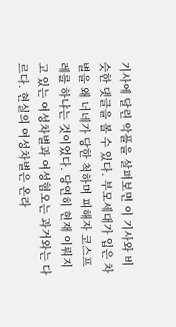기사에 달린 악플을 살펴보면 이 기사와 비슷한 댓글을 볼 수 있다. 부모세대가 입은 차별을 왜 너네가 당한 척하며 피해자 코스프레를 하냐는 것이었다. 당연히 현재 이뤄지고 있는 여성차별과 여성혐오는 과거와는 다르다. 현실의 여성차별은 온라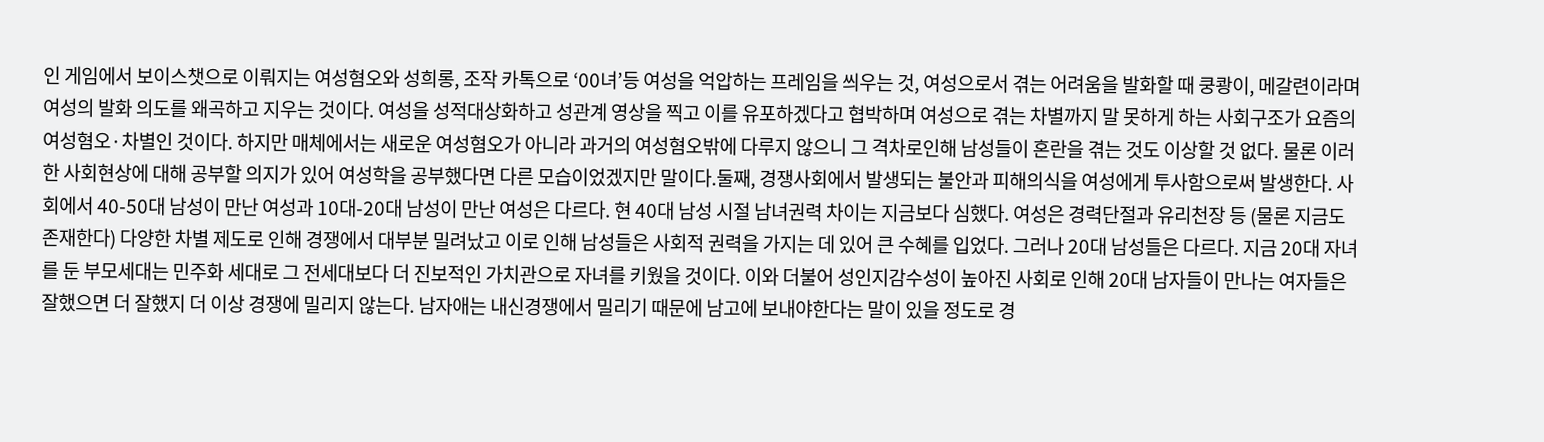인 게임에서 보이스챗으로 이뤄지는 여성혐오와 성희롱, 조작 카톡으로 ‘00녀’등 여성을 억압하는 프레임을 씌우는 것, 여성으로서 겪는 어려움을 발화할 때 쿵쾅이, 메갈련이라며 여성의 발화 의도를 왜곡하고 지우는 것이다. 여성을 성적대상화하고 성관계 영상을 찍고 이를 유포하겠다고 협박하며 여성으로 겪는 차별까지 말 못하게 하는 사회구조가 요즘의 여성혐오·차별인 것이다. 하지만 매체에서는 새로운 여성혐오가 아니라 과거의 여성혐오밖에 다루지 않으니 그 격차로인해 남성들이 혼란을 겪는 것도 이상할 것 없다. 물론 이러한 사회현상에 대해 공부할 의지가 있어 여성학을 공부했다면 다른 모습이었겠지만 말이다.둘째, 경쟁사회에서 발생되는 불안과 피해의식을 여성에게 투사함으로써 발생한다. 사회에서 40-50대 남성이 만난 여성과 10대-20대 남성이 만난 여성은 다르다. 현 40대 남성 시절 남녀권력 차이는 지금보다 심했다. 여성은 경력단절과 유리천장 등 (물론 지금도 존재한다) 다양한 차별 제도로 인해 경쟁에서 대부분 밀려났고 이로 인해 남성들은 사회적 권력을 가지는 데 있어 큰 수혜를 입었다. 그러나 20대 남성들은 다르다. 지금 20대 자녀를 둔 부모세대는 민주화 세대로 그 전세대보다 더 진보적인 가치관으로 자녀를 키웠을 것이다. 이와 더불어 성인지감수성이 높아진 사회로 인해 20대 남자들이 만나는 여자들은 잘했으면 더 잘했지 더 이상 경쟁에 밀리지 않는다. 남자애는 내신경쟁에서 밀리기 때문에 남고에 보내야한다는 말이 있을 정도로 경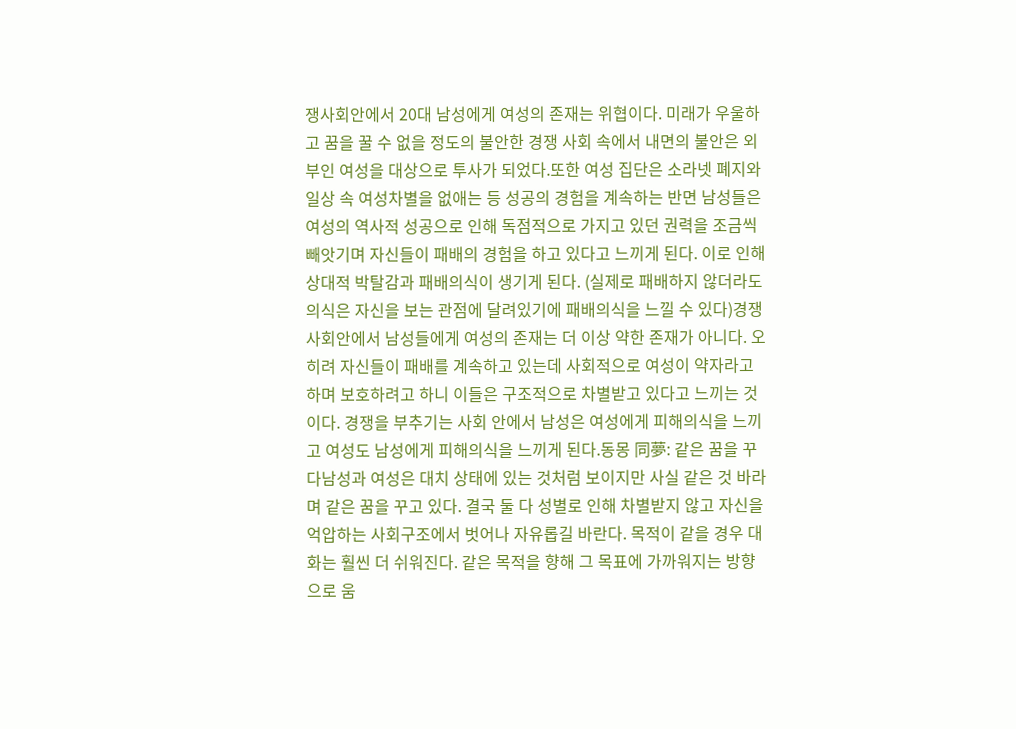쟁사회안에서 20대 남성에게 여성의 존재는 위협이다. 미래가 우울하고 꿈을 꿀 수 없을 정도의 불안한 경쟁 사회 속에서 내면의 불안은 외부인 여성을 대상으로 투사가 되었다.또한 여성 집단은 소라넷 폐지와 일상 속 여성차별을 없애는 등 성공의 경험을 계속하는 반면 남성들은 여성의 역사적 성공으로 인해 독점적으로 가지고 있던 권력을 조금씩 빼앗기며 자신들이 패배의 경험을 하고 있다고 느끼게 된다. 이로 인해 상대적 박탈감과 패배의식이 생기게 된다. (실제로 패배하지 않더라도 의식은 자신을 보는 관점에 달려있기에 패배의식을 느낄 수 있다)경쟁사회안에서 남성들에게 여성의 존재는 더 이상 약한 존재가 아니다. 오히려 자신들이 패배를 계속하고 있는데 사회적으로 여성이 약자라고 하며 보호하려고 하니 이들은 구조적으로 차별받고 있다고 느끼는 것이다. 경쟁을 부추기는 사회 안에서 남성은 여성에게 피해의식을 느끼고 여성도 남성에게 피해의식을 느끼게 된다.동몽 同夢: 같은 꿈을 꾸다남성과 여성은 대치 상태에 있는 것처럼 보이지만 사실 같은 것 바라며 같은 꿈을 꾸고 있다. 결국 둘 다 성별로 인해 차별받지 않고 자신을 억압하는 사회구조에서 벗어나 자유롭길 바란다. 목적이 같을 경우 대화는 훨씬 더 쉬워진다. 같은 목적을 향해 그 목표에 가까워지는 방향으로 움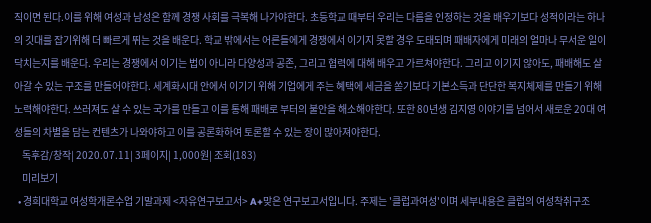직이면 된다.이를 위해 여성과 남성은 함께 경쟁 사회를 극복해 나가야한다. 초등학교 때부터 우리는 다름을 인정하는 것을 배우기보다 성적이라는 하나의 깃대를 잡기위해 더 빠르게 뛰는 것을 배운다. 학교 밖에서는 어른들에게 경쟁에서 이기지 못할 경우 도태되며 패배자에게 미래의 얼마나 무서운 일이 닥치는지를 배운다. 우리는 경쟁에서 이기는 법이 아니라 다양성과 공존, 그리고 협력에 대해 배우고 가르쳐야한다. 그리고 이기지 않아도, 패배해도 살아갈 수 있는 구조를 만들어야한다. 세계화시대 안에서 이기기 위해 기업에게 주는 혜택에 세금을 쏟기보다 기본소득과 단단한 복지체제를 만들기 위해 노력해야한다. 쓰러져도 살 수 있는 국가를 만들고 이를 통해 패배로 부터의 불안을 해소해야한다. 또한 80년생 김지영 이야기를 넘어서 새로운 20대 여성들의 차별을 담는 컨텐츠가 나와야하고 이를 공론화하여 토론할 수 있는 장이 많아져야한다.
    독후감/창작| 2020.07.11| 3페이지| 1,000원| 조회(183)
    미리보기
  • 경희대학교 여성학개론수업 기말과제 <자유연구보고서> A+맞은 연구보고서입니다. 주제는 '클럽과여성'이며 세부내용은 클럽의 여성착취구조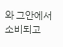와 그안에서 소비되고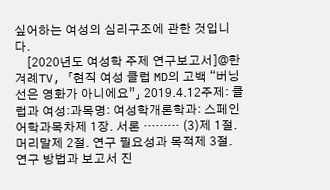싶어하는 여성의 심리구조에 관한 것입니다.
    [2020년도 여성학 주제 연구보고서]@한겨례TV, 「현직 여성 클럽 MD의 고백 “버닝선은 영화가 아니에요”」 2019.4.12주제: 클럽과 여성:과목명: 여성학개론학과: 스페인어학과목차제 1장. 서론 ……… (3)제 1절. 머리말제 2절. 연구 필요성과 목적제 3절. 연구 방법과 보고서 진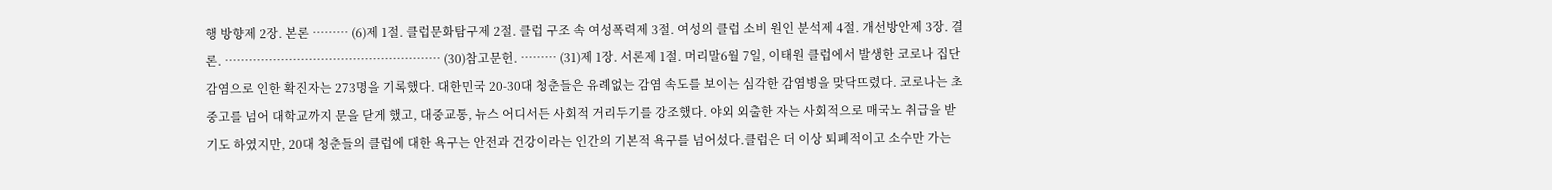행 방향제 2장. 본론 ……… (6)제 1절. 클럽문화탐구제 2절. 클럽 구조 속 여성폭력제 3절. 여성의 클럽 소비 원인 분석제 4절. 개선방안제 3장. 결론. ……………………………………………… (30)참고문헌. ……… (31)제 1장. 서론제 1절. 머리말6월 7일, 이태원 클럽에서 발생한 코로나 집단감염으로 인한 확진자는 273명을 기록했다. 대한민국 20-30대 청춘들은 유례없는 감염 속도를 보이는 심각한 감염병을 맞닥뜨렸다. 코로나는 초중고를 넘어 대학교까지 문을 닫게 했고, 대중교통, 뉴스 어디서든 사회적 거리두기를 강조했다. 야외 외출한 자는 사회적으로 매국노 취급을 받기도 하였지만, 20대 청춘들의 클럽에 대한 욕구는 안전과 건강이라는 인간의 기본적 욕구를 넘어섰다.클럽은 더 이상 퇴폐적이고 소수만 가는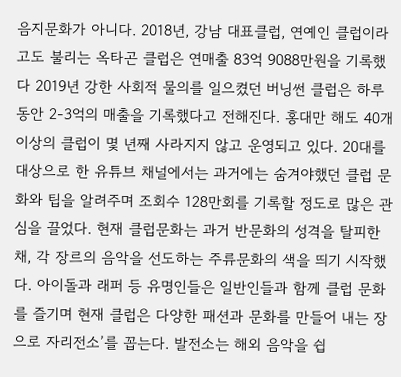음지문화가 아니다. 2018년, 강남 대표클럽, 연예인 클럽이라고도 불리는 옥타곤 클럽은 연매출 83억 9088만원을 기록했다 2019년 강한 사회적 물의를 일으켰던 버닝썬 클럽은 하루 동안 2-3억의 매출을 기록했다고 전해진다. 홍대만 해도 40개 이상의 클럽이 몇 년째 사라지지 않고 운영되고 있다. 20대를 대상으로 한 유튜브 채널에서는 과거에는 숨겨야했던 클럽 문화와 팁을 알려주며 조회수 128만회를 기록할 정도로 많은 관심을 끌었다. 현재 클럽문화는 과거 반문화의 성격을 탈피한 채, 각 장르의 음악을 선도하는 주류문화의 색을 띄기 시작했다. 아이돌과 래퍼 등 유명인들은 일반인들과 함께 클럽 문화를 즐기며 현재 클럽은 다양한 패션과 문화를 만들어 내는 장으로 자리전소’를 꼽는다. 발전소는 해외 음악을 쉽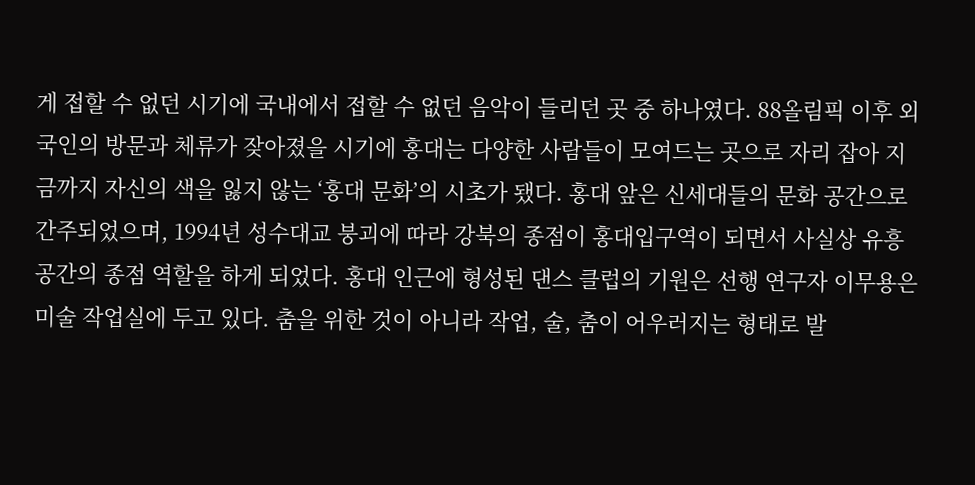게 접할 수 없던 시기에 국내에서 접할 수 없던 음악이 들리던 곳 중 하나였다. 88올림픽 이후 외국인의 방문과 체류가 잦아졌을 시기에 홍대는 다양한 사람들이 모여드는 곳으로 자리 잡아 지금까지 자신의 색을 잃지 않는 ‘홍대 문화’의 시초가 됐다. 홍대 앞은 신세대들의 문화 공간으로 간주되었으며, 1994년 성수대교 붕괴에 따라 강북의 종점이 홍대입구역이 되면서 사실상 유흥 공간의 종점 역할을 하게 되었다. 홍대 인근에 형성된 댄스 클럽의 기원은 선행 연구자 이무용은 미술 작업실에 두고 있다. 춤을 위한 것이 아니라 작업, 술, 춤이 어우러지는 형태로 발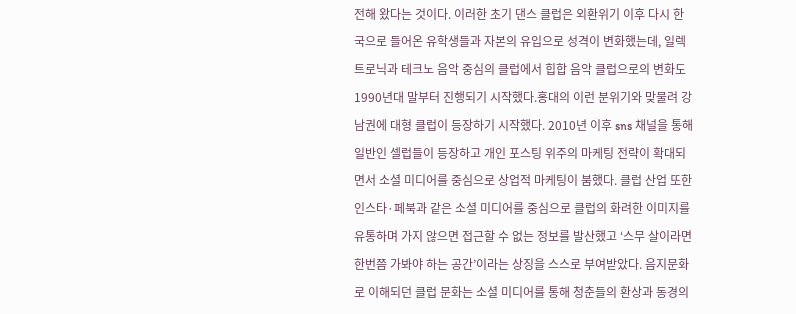전해 왔다는 것이다. 이러한 초기 댄스 클럽은 외환위기 이후 다시 한국으로 들어온 유학생들과 자본의 유입으로 성격이 변화했는데, 일렉트로닉과 테크노 음악 중심의 클럽에서 힙합 음악 클럽으로의 변화도 1990년대 말부터 진행되기 시작했다.홍대의 이런 분위기와 맞물려 강남권에 대형 클럽이 등장하기 시작했다. 2010년 이후 sns 채널을 통해 일반인 셀럽들이 등장하고 개인 포스팅 위주의 마케팅 전략이 확대되면서 소셜 미디어를 중심으로 상업적 마케팅이 붐했다. 클럽 산업 또한 인스타·페북과 같은 소셜 미디어를 중심으로 클럽의 화려한 이미지를 유통하며 가지 않으면 접근할 수 없는 정보를 발산했고 ‘스무 살이라면 한번쯤 가봐야 하는 공간’이라는 상징을 스스로 부여받았다. 음지문화로 이해되던 클럽 문화는 소셜 미디어를 통해 청춘들의 환상과 동경의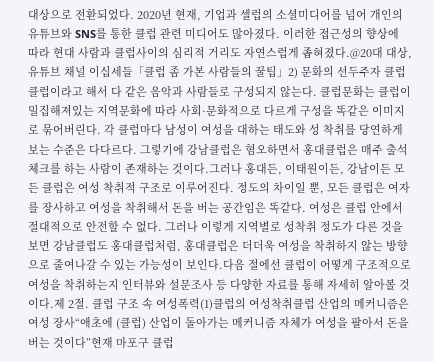대상으로 전환되었다. 2020년 현재, 기업과 셀럽의 소셜미디어를 넘어 개인의 유튜브와 SNS를 통한 클럽 관련 미디어도 많아졌다. 이러한 접근성의 향상에 따라 현대 사람과 클럽사이의 심리적 거리도 자연스럽게 좁혀졌다.@20대 대상, 유튜브 채널 이십세들「클럽 좀 가본 사람들의 꿀팁」2) 문화의 선두주자 클럽클럽이라고 해서 다 같은 음악과 사람들로 구성되지 않는다. 클럽문화는 클럽이 밀집해져있는 지역문화에 따라 사회·문화적으로 다르게 구성을 똑같은 이미지로 묶어버린다. 각 클럽마다 남성이 여성을 대하는 태도와 성 착취를 당연하게 보는 수준은 다다르다. 그렇기에 강남클럽은 혐오하면서 홍대클럽은 매주 출석체크를 하는 사람이 존재하는 것이다.그러나 홍대든, 이태원이든, 강남이든 모든 클럽은 여성 착취적 구조로 이루어진다. 정도의 차이일 뿐, 모든 클럽은 여자를 장사하고 여성을 착취해서 돈을 버는 공간임은 똑같다. 여성은 클럽 안에서 절대적으로 안전할 수 없다. 그러나 이렇게 지역별로 성착취 정도가 다른 것을 보면 강남클럽도 홍대클럽처럼, 홍대클럽은 더더욱 여성을 착취하지 않는 방향으로 줄여나갈 수 있는 가능성이 보인다.다음 절에선 클럽이 어떻게 구조적으로 여성을 착취하는지 인터뷰와 설문조사 등 다양한 자료를 통해 자세히 알아볼 것이다.제 2절. 클럽 구조 속 여성폭력(1)클럽의 여성착취클럽 산업의 메커니즘은 여성 장사“애초에 (클럽) 산업이 돌아가는 메커니즘 자체가 여성을 팔아서 돈을 버는 것이다”현재 마포구 클럽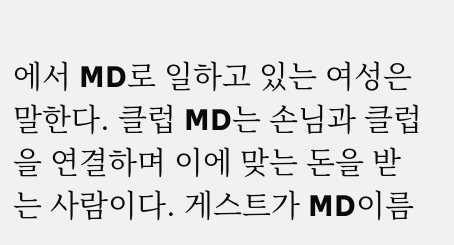에서 MD로 일하고 있는 여성은 말한다. 클럽 MD는 손님과 클럽을 연결하며 이에 맞는 돈을 받는 사람이다. 게스트가 MD이름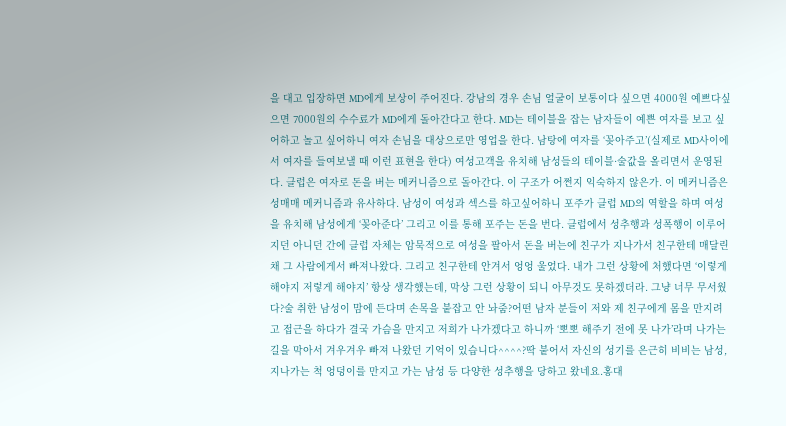을 대고 입장하면 MD에게 보상이 주어진다. 강남의 경우 손님 얼굴이 보통이다 싶으면 4000원 예쁘다싶으면 7000원의 수수료가 MD에게 돌아간다고 한다. MD는 테이블을 잡는 남자들이 예쁜 여자를 보고 싶어하고 놀고 싶어하니 여자 손님을 대상으로만 영업을 한다. 남탕에 여자를 ‘꽂아주고’(실제로 MD사이에서 여자를 들여보낼 때 이런 표현을 한다) 여성고객을 유치해 남성들의 테이블·술값을 올리면서 운영된다. 클럽은 여자로 돈을 버는 메커니즘으로 돌아간다. 이 구조가 어쩐지 익숙하지 않은가. 이 메커니즘은 성매매 메커니즘과 유사하다. 남성이 여성과 섹스를 하고싶어하니 포주가 클럽 MD의 역할을 하며 여성을 유치해 남성에게 ‘꽂아준다’ 그리고 이를 통해 포주는 돈을 번다. 클럽에서 성추행과 성폭행이 이루어지던 아니던 간에 클럽 자체는 암묵적으로 여성을 팔아서 돈을 버는에 친구가 지나가서 친구한테 매달린 채 그 사람에게서 빠져나왔다. 그리고 친구한테 안겨서 엉엉 울었다. 내가 그런 상황에 처했다면 ‘이렇게 해야지 저렇게 해야지’ 항상 생각했는데, 막상 그런 상황이 되니 아무것도 못하겠더라. 그냥 너무 무서웠다?술 취한 남성이 맘에 든다며 손목을 붙잡고 안 놔줌?어떤 남자 분들이 저와 제 친구에게 몸을 만지려고 접근을 하다가 결국 가슴을 만지고 저희가 나가겠다고 하니까 ‘뽀뽀 해주기 전에 못 나가’라며 나가는 길을 막아서 겨우겨우 빠져 나왔던 기억이 있습니다^^^^?딱 붙어서 자신의 성기를 은근히 비비는 남성, 지나가는 척 엉덩이를 만지고 가는 남성 등 다양한 성추행을 당하고 왔네요.홍대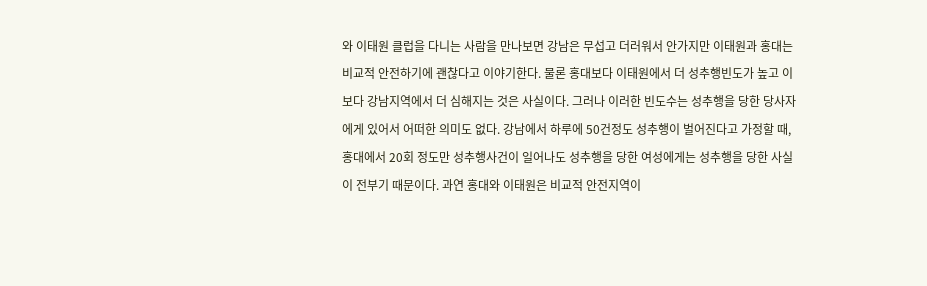와 이태원 클럽을 다니는 사람을 만나보면 강남은 무섭고 더러워서 안가지만 이태원과 홍대는 비교적 안전하기에 괜찮다고 이야기한다. 물론 홍대보다 이태원에서 더 성추행빈도가 높고 이보다 강남지역에서 더 심해지는 것은 사실이다. 그러나 이러한 빈도수는 성추행을 당한 당사자에게 있어서 어떠한 의미도 없다. 강남에서 하루에 50건정도 성추행이 벌어진다고 가정할 때, 홍대에서 20회 정도만 성추행사건이 일어나도 성추행을 당한 여성에게는 성추행을 당한 사실이 전부기 때문이다. 과연 홍대와 이태원은 비교적 안전지역이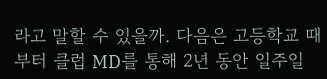라고 말할 수 있을까. 다음은 고등학교 때부터 클럽 MD를 통해 2년 동안 일주일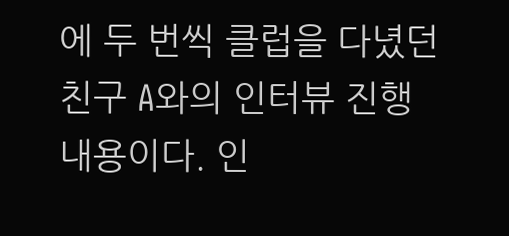에 두 번씩 클럽을 다녔던 친구 A와의 인터뷰 진행 내용이다. 인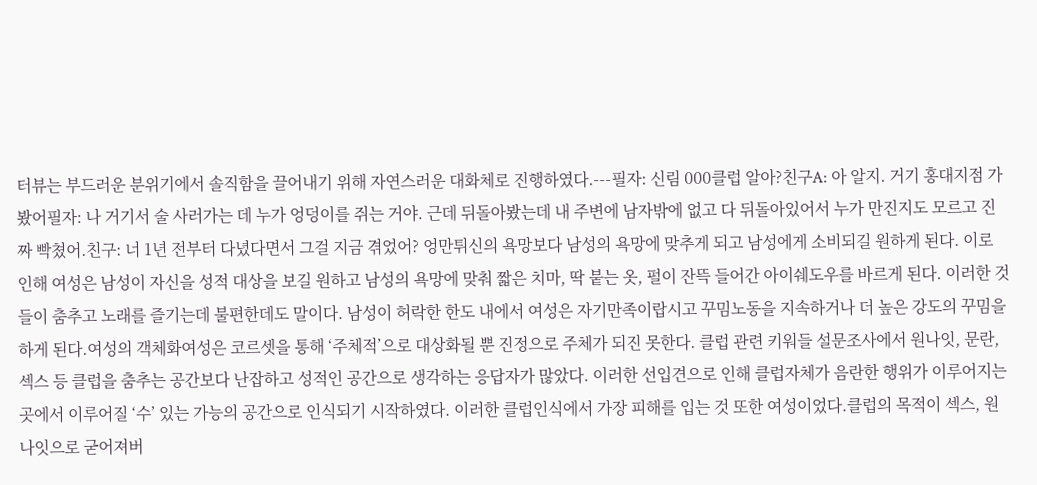터뷰는 부드러운 분위기에서 솔직함을 끌어내기 위해 자연스러운 대화체로 진행하였다.---필자: 신림 000클럽 알아?친구A: 아 알지. 거기 홍대지점 가봤어필자: 나 거기서 술 사러가는 데 누가 엉덩이를 쥐는 거야. 근데 뒤돌아봤는데 내 주변에 남자밖에 없고 다 뒤돌아있어서 누가 만진지도 모르고 진짜 빡쳤어.친구: 너 1년 전부터 다녔다면서 그걸 지금 겪었어? 엉만튀신의 욕망보다 남성의 욕망에 맞추게 되고 남성에게 소비되길 원하게 된다. 이로 인해 여성은 남성이 자신을 성적 대상을 보길 원하고 남성의 욕망에 맞춰 짧은 치마, 딱 붙는 옷, 펄이 잔뜩 들어간 아이쉐도우를 바르게 된다. 이러한 것들이 춤추고 노래를 즐기는데 불편한데도 말이다. 남성이 허락한 한도 내에서 여성은 자기만족이랍시고 꾸밈노동을 지속하거나 더 높은 강도의 꾸밈을 하게 된다.여성의 객체화여성은 코르셋을 통해 ‘주체적’으로 대상화될 뿐 진정으로 주체가 되진 못한다. 클럽 관련 키워들 설문조사에서 원나잇, 문란, 섹스 등 클럽을 춤추는 공간보다 난잡하고 성적인 공간으로 생각하는 응답자가 많았다. 이러한 선입견으로 인해 클럽자체가 음란한 행위가 이루어지는 곳에서 이루어질 ‘수’ 있는 가능의 공간으로 인식되기 시작하였다. 이러한 클럽인식에서 가장 피해를 입는 것 또한 여성이었다.클럽의 목적이 섹스, 원나잇으로 굳어져버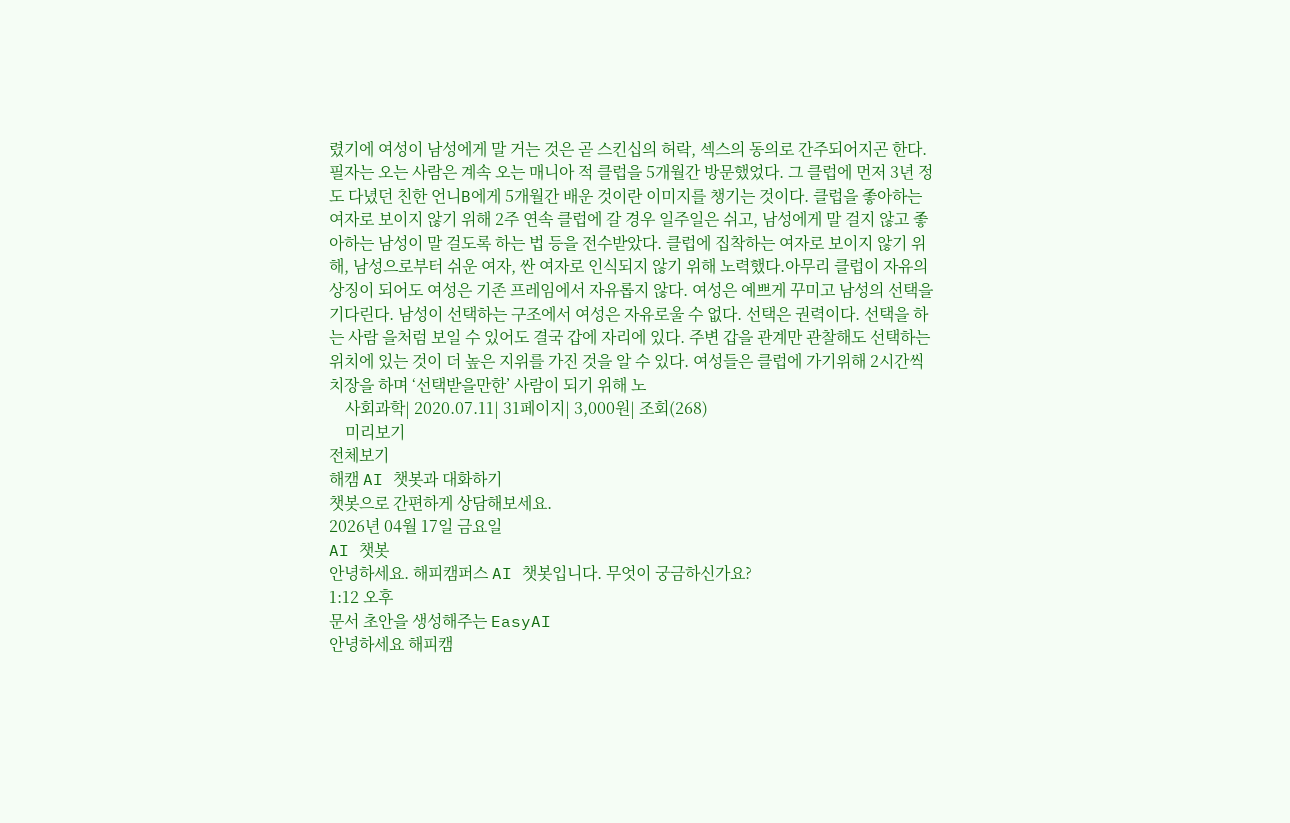렸기에 여성이 남성에게 말 거는 것은 곧 스킨십의 허락, 섹스의 동의로 간주되어지곤 한다. 필자는 오는 사람은 계속 오는 매니아 적 클럽을 5개월간 방문했었다. 그 클럽에 먼저 3년 정도 다녔던 친한 언니B에게 5개월간 배운 것이란 이미지를 챙기는 것이다. 클럽을 좋아하는 여자로 보이지 않기 위해 2주 연속 클럽에 갈 경우 일주일은 쉬고, 남성에게 말 걸지 않고 좋아하는 남성이 말 걸도록 하는 법 등을 전수받았다. 클럽에 집착하는 여자로 보이지 않기 위해, 남성으로부터 쉬운 여자, 싼 여자로 인식되지 않기 위해 노력했다.아무리 클럽이 자유의 상징이 되어도 여성은 기존 프레임에서 자유롭지 않다. 여성은 예쁘게 꾸미고 남성의 선택을 기다린다. 남성이 선택하는 구조에서 여성은 자유로울 수 없다. 선택은 권력이다. 선택을 하는 사람 을처럼 보일 수 있어도 결국 갑에 자리에 있다. 주변 갑을 관계만 관찰해도 선택하는 위치에 있는 것이 더 높은 지위를 가진 것을 알 수 있다. 여성들은 클럽에 가기위해 2시간씩 치장을 하며 ‘선택받을만한’ 사람이 되기 위해 노
    사회과학| 2020.07.11| 31페이지| 3,000원| 조회(268)
    미리보기
전체보기
해캠 AI 챗봇과 대화하기
챗봇으로 간편하게 상담해보세요.
2026년 04월 17일 금요일
AI 챗봇
안녕하세요. 해피캠퍼스 AI 챗봇입니다. 무엇이 궁금하신가요?
1:12 오후
문서 초안을 생성해주는 EasyAI
안녕하세요 해피캠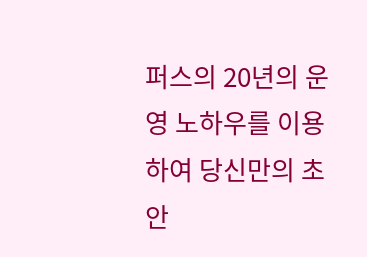퍼스의 20년의 운영 노하우를 이용하여 당신만의 초안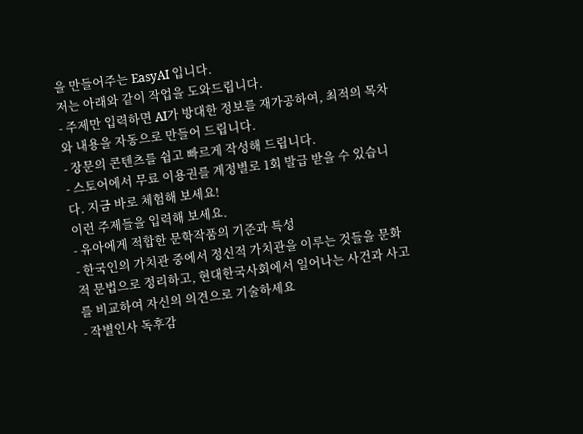을 만들어주는 EasyAI 입니다.
저는 아래와 같이 작업을 도와드립니다.
- 주제만 입력하면 AI가 방대한 정보를 재가공하여, 최적의 목차와 내용을 자동으로 만들어 드립니다.
- 장문의 콘텐츠를 쉽고 빠르게 작성해 드립니다.
- 스토어에서 무료 이용권를 계정별로 1회 발급 받을 수 있습니다. 지금 바로 체험해 보세요!
이런 주제들을 입력해 보세요.
- 유아에게 적합한 문학작품의 기준과 특성
- 한국인의 가치관 중에서 정신적 가치관을 이루는 것들을 문화적 문법으로 정리하고, 현대한국사회에서 일어나는 사건과 사고를 비교하여 자신의 의견으로 기술하세요
- 작별인사 독후감